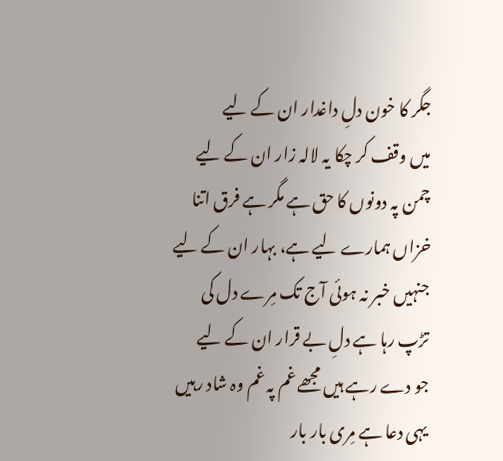جگر کا خون دلِ داغدار ان کے لیے
میں وقف کر چکا یہ لالہ زار ان کے لیے
چمن پہ دونوں کا حق ہے مگر ہے فرق اتنا
خزاں ہمارے لیے ہے، بہار ان کے لیے
جنہیں خبر نہ ہوئی آج تک مِرے دل کی
تڑپ رہا ہے دلِ بے قرار ان کے لیے
جو دے رہے ہیں مجھے غم پہ غم وہ شاد رہیں
یہی دعا ہے مِری بار بار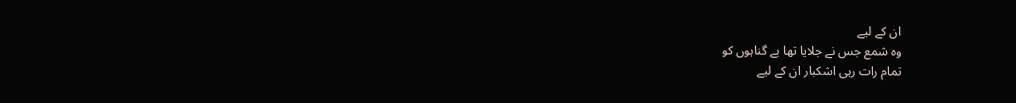ان کے لیے
وہ شمع جس نے جلایا تھا بے گناہوں کو
تمام رات رہی اشکبار ان کے لیے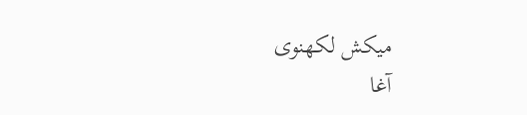میکش لکھنوی
آغا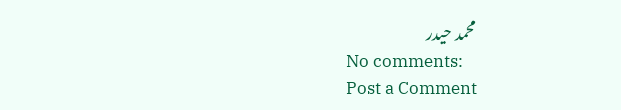محمد حیدر
No comments:
Post a Comment